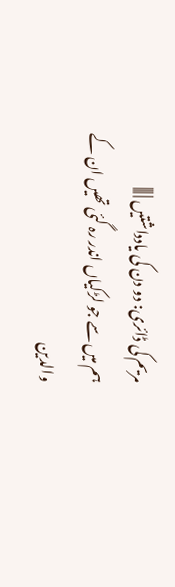مریم کی ڈائری: دو دن کی یادداشتیں | |||
ہم میں سے جو لڑکیاں اندر رہ گئی تھیں ان کے والدین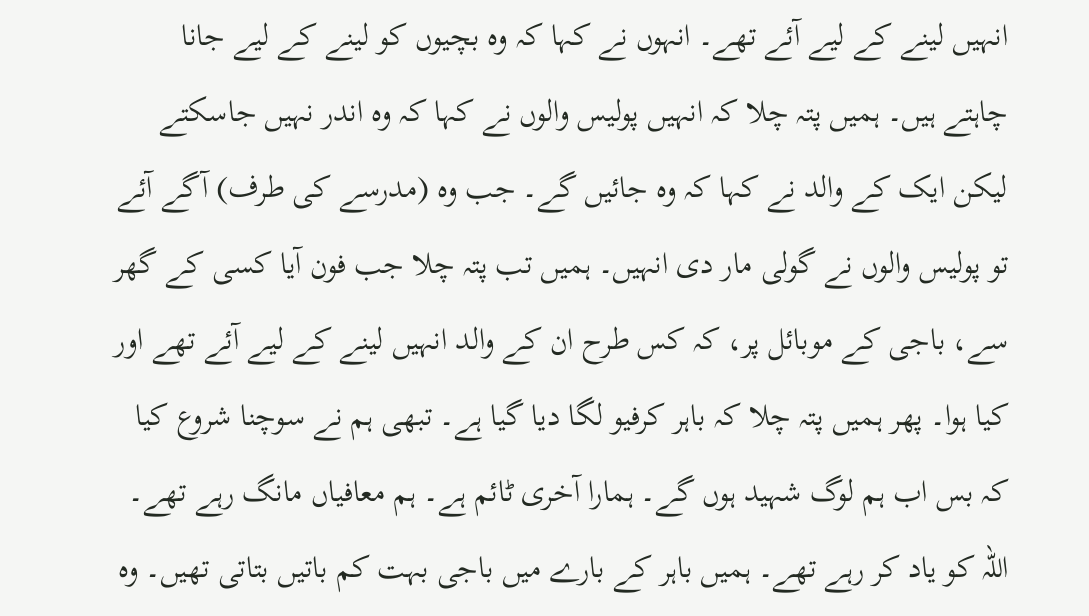انہیں لینے کے لیے آئے تھے۔ انہوں نے کہا کہ وہ بچیوں کو لینے کے لیے جانا چاہتے ہیں۔ ہمیں پتہ چلا کہ انہیں پولیس والوں نے کہا کہ وہ اندر نہیں جاسکتے لیکن ایک کے والد نے کہا کہ وہ جائیں گے۔ جب وہ (مدرسے کی طرف) آگے آئے تو پولیس والوں نے گولی مار دی انہیں۔ ہمیں تب پتہ چلا جب فون آیا کسی کے گھر سے، باجی کے موبائل پر، کہ کس طرح ان کے والد انہیں لینے کے لیے آئے تھے اور کیا ہوا۔ پھر ہمیں پتہ چلا کہ باہر کرفیو لگا دیا گیا ہے۔ تبھی ہم نے سوچنا شروع کیا کہ بس اب ہم لوگ شہید ہوں گے۔ ہمارا آخری ٹائم ہے۔ ہم معافیاں مانگ رہے تھے۔ اللہ کو یاد کر رہے تھے۔ ہمیں باہر کے بارے میں باجی بہت کم باتیں بتاتی تھیں۔ وہ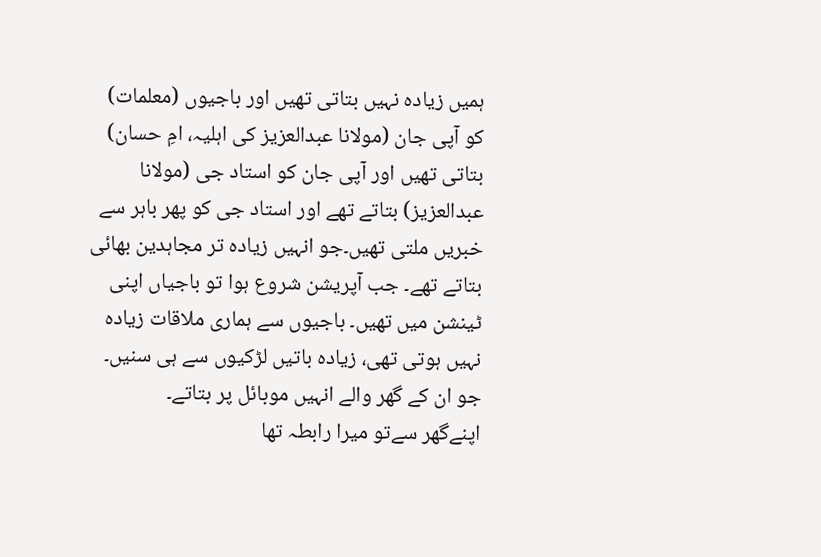ہمیں زیادہ نہیں بتاتی تھیں اور باجیوں (معلمات) کو آپی جان (مولانا عبدالعزیز کی اہلیہ، امِ حسان) بتاتی تھیں اور آپی جان کو استاد جی (مولانا عبدالعزیز) بتاتے تھے اور استاد جی کو پھر باہر سے خبریں ملتی تھیں۔جو انہیں زیادہ تر مجاہدین بھائی بتاتے تھے۔ جب آپریشن شروع ہوا تو باجیاں اپنی ٹینشن میں تھیں۔ باجیوں سے ہماری ملاقات زیادہ نہیں ہوتی تھی، زیادہ باتیں لڑکیوں سے ہی سنیں۔ جو ان کے گھر والے انہیں موبائل پر بتاتے۔
اپنےگھر سےتو میرا رابطہ تھا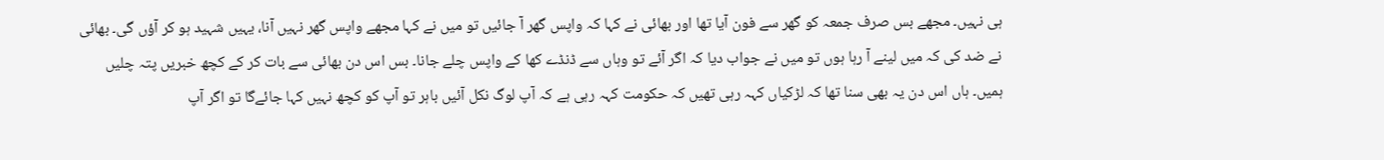ہی نہیں۔ مجھے بس صرف جمعہ کو گھر سے فون آیا تھا اور بھائی نے کہا کہ واپس گھر آ جائیں تو میں نے کہا مجھے واپس گھر نہیں آنا، یہیں شہید ہو کر آؤں گی۔ بھائی نے ضد کی کہ میں لینے آ رہا ہوں تو میں نے جواب دیا کہ اگر آئے تو وہاں سے ڈنڈے کھا کے واپس چلے جانا۔ بس اس دن بھائی سے بات کر کے کچھ خبریں پتہ چلیں ہمیں۔ ہاں اس دن یہ بھی سنا تھا کہ لڑکیاں کہہ رہی تھیں کہ حکومت کہہ رہی ہے کہ آپ لوگ نکل آئیں باہر تو آپ کو کچھ نہیں کہا جائےگا تو اگر آپ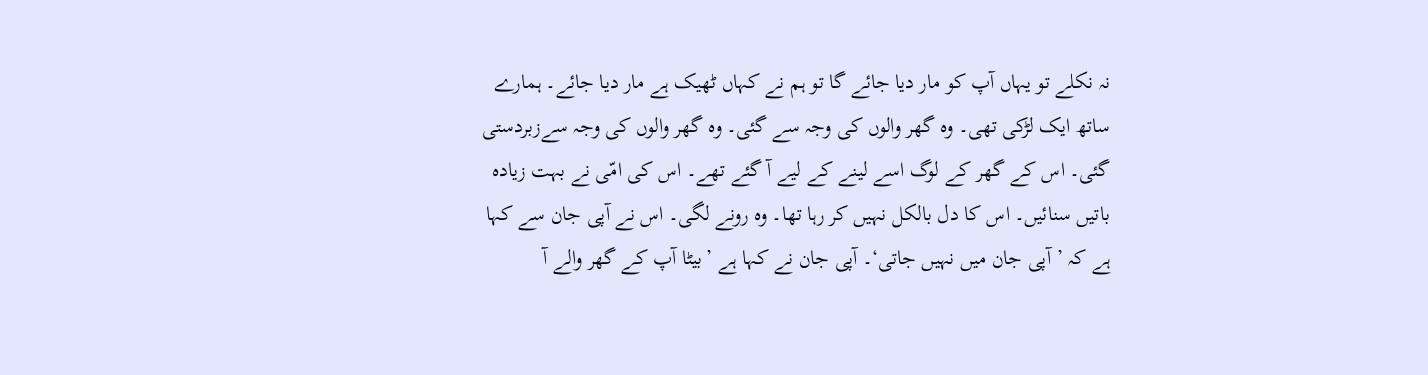نہ نکلے تو یہاں آپ کو مار دیا جائے گا تو ہم نے کہاں ٹھیک ہے مار دیا جائے۔ ہمارے ساتھ ایک لڑکی تھی۔ وہ گھر والوں کی وجہ سے گئی۔ وہ گھر والوں کی وجہ سےزبردستی گئی۔ اس کے گھر کے لوگ اسے لینے کے لیے آ گئے تھے۔ اس کی امّی نے بہت زیادہ باتیں سنائیں۔ اس کا دل بالکل نہیں کر رہا تھا۔ وہ رونے لگی۔ اس نے آپی جان سے کہا ہے کہ ’آپی جان میں نہیں جاتی‘۔ آپی جان نے کہا ہے ’بیٹا آپ کے گھر والے آ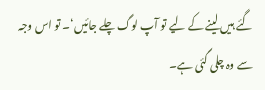گئے ہیں لینے کے لیے تو آپ لوگ چلے جائیں‘۔ تو اس وجہ سے وہ چلی گئی ہے۔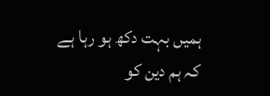ہمیں بہت دکھ ہو رہا ہے کہ ہم دین کو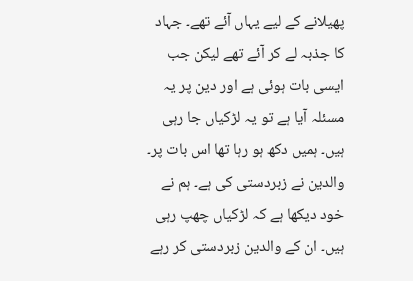پھیلانے کے لیے یہاں آئے تھے۔ جہاد کا جذبہ لے کر آئے تھے لیکن جب ایسی بات ہوئی ہے اور دین پر یہ مسئلہ آیا ہے تو یہ لڑکیاں جا رہی ہیں۔ ہمیں دکھ ہو رہا تھا اس بات پر۔ والدین نے زبردستی کی ہے۔ ہم نے خود دیکھا ہے کہ لڑکیاں چھپ رہی ہیں۔ ان کے والدین زبردستی کر رہے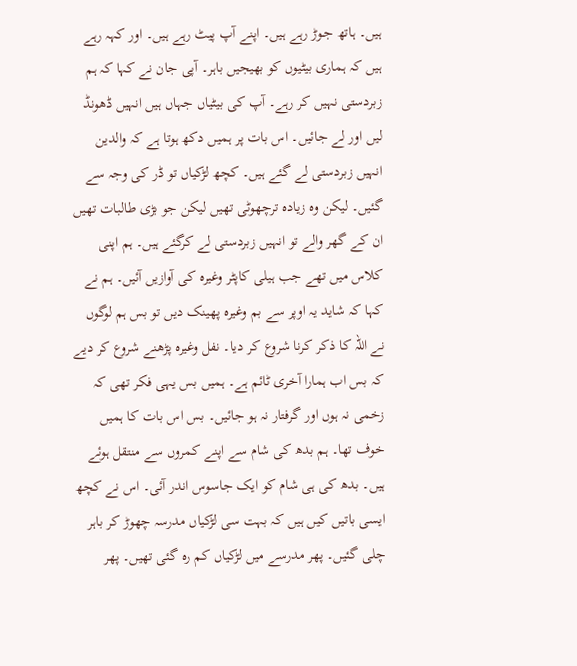ہیں۔ ہاتھ جـوڑ رہے ہیں۔ اپنے آپ پیٹ رہے ہیں۔ اور کہہ رہے ہیں کہ ہماری بیٹیوں کو بھیجیں باہر۔ آپی جان نے کہا کہ ہم زبردستی نہیں کر رہے۔ آپ کی بیٹیاں جہاں ہیں انہیں ڈھونڈ لیں اور لے جائیں۔ اس بات پر ہمیں دکھ ہوتا ہے کہ والدین انہیں زبردستی لے گئے ہیں۔ کچھ لڑکیاں تو ڈر کی وجہ سے گئیں۔ لیکن وہ زیادہ ترچھوٹی تھیں لیکن جو بڑی طالبات تھیں ان کے گھر والے تو انہیں زبردستی لے کرگئے ہیں۔ ہم اپنی کلاس میں تھے جب ہیلی کاپٹر وغیرہ کی آوازیں آئیں۔ ہم نے کہا کہ شاید یہ اوپر سے بم وغیرہ پھینک دیں تو بس ہم لوگوں نے اللہ کا ذکر کرنا شروع کر دیا۔ نفل وغیرہ پڑھنے شروع کر دیے کہ بس اب ہمارا آخری ٹائم ہے۔ ہمیں بس یہی فکر تھی کہ زخمی نہ ہوں اور گرفتار نہ ہو جائیں۔ بس اس بات کا ہمیں خوف تھا۔ ہم بدھ کی شام سے اپنے کمروں سے منتقل ہوئے ہیں۔ بدھ کی ہی شام کو ایک جاسوس اندر آئی۔ اس نے کچھ ایسی باتیں کیں ہیں کہ بہت سی لڑکیاں مدرسہ چھوڑ کر باہر چلی گئیں۔ پھر مدرسے میں لڑکیاں کم رہ گئی تھیں۔ پھر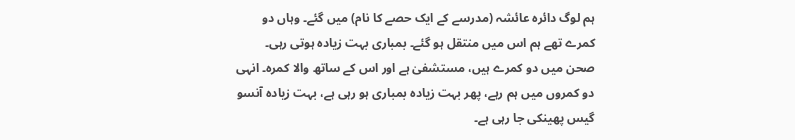ہم لوگ دائرہ عائشہ (مدرسے کے ایک حصے کا نام) میں گئے۔ وہاں دو کمرے تھے ہم اس میں منتقل ہو گئے۔ بمباری بہت زیادہ ہوتی رہی۔ صحن میں دو کمرے ہیں، مستشفیٰ ہے اور اس کے ساتھ والا کمرہ۔ انہی دو کمروں میں ہم رہے، پھر بہت زیادہ بمباری ہو رہی ہے، بہت زیادہ آنسو گیس پھینکی جا رہی ہے۔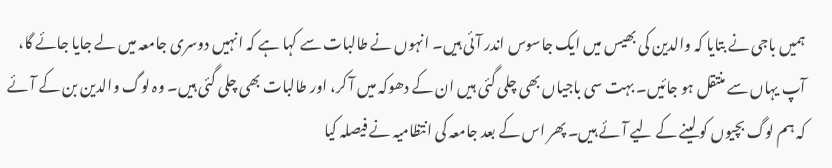ہمیں باجی نے بتایا کہ والدین کی بھیس میں ایک جاسوس اندر آئی ہیں۔ انہوں نے طالبات سے کہا ہے کہ انہیں دوسری جامعہ میں لے جایا جائے گا، آپ یہاں سے منتقل ہو جائیں۔ بہت سی باجیاں بھی چلی گئی ہیں ان کے دھوکہ میں آ کر، اور طالبات بھی چلی گئی ہیں۔ وہ لوگ والدین بن کے آئے کہ ہم لوگ بچیوں کو لینے کے لیے آئے ہیں۔ پھر اس کے بعد جامعہ کی انتظامیہ نے فیصلہ کیا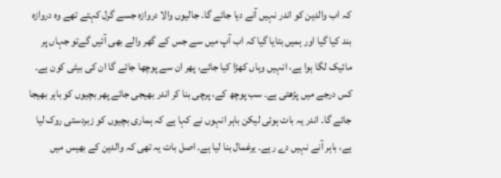کہ اب والدین کو اندر نہیں آنے دیا جائے گا۔ جالیوں والا دروازہ جسے گرل کہتے تھے وہ دروازہ بند کیا گیا اور ہمیں بتایا گیا کہ اب آپ میں سے جس کے گھر والے بھی آئیں گےتو جہاں پر مائیک لگا ہوا ہے، انہیں وہاں کھڑا کیا جائے، پھر ان سے پوچھا جائے گا ان کی بیٹی کون ہے۔ کس درجے میں پڑھتی ہے۔ سب پوچھ کے، پرچی بنا کر اندر بھیجی جائے پھر بچیوں کو باہر بھیجا جائے گا۔ اندر یہ بات ہوئی لیکن باہر انہوں نے کہا ہے کہ ہماری بچیوں کو زبردستی روک لیا ہے، باہر آنے نہیں دے رہے۔ یرغمال بنا لیا ہے۔ اصل بات یہ تھی کہ والدین کے بھیس میں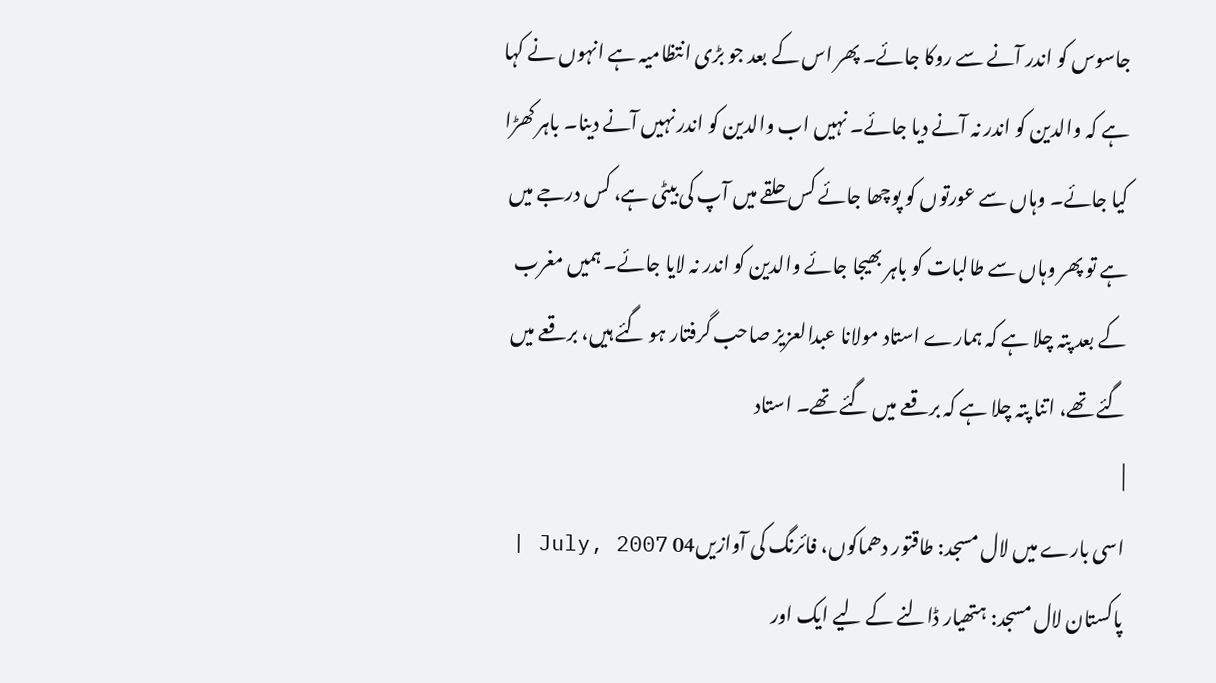جاسوس کو اندر آنے سے روکا جائے۔ پھر اس کے بعد جو بڑی انتظامیہ ہے انہوں نے کہا ہے کہ والدین کو اندر نہ آنے دیا جائے۔ نہیں اب والدین کو اندر نہیں آنے دینا۔ باہر کھڑا کیا جائے۔ وہاں سے عورتوں کو پوچھا جائے کس حلقے میں آپ کی بیٹی ہے، کس درجے میں ہے تو پھر وہاں سے طالبات کو باہر بھیجا جائے والدین کو اندر نہ لایا جائے۔ ہمیں مغرب کے بعد پتہ چلا ہے کہ ہمارے استاد مولانا عبدالعزیز صاحب گرفتار ہو گئے ہیں، برقعے میں گئے تھے، اتنا پتہ چلا ہے کہ برقعے میں گئے تھے۔ استاد
|
اسی بارے میں لال مسجد: طاقتور دھماکوں، فائرنگ کی آوازیں04 July, 2007 | پاکستان لال مسجد: ہتھیار ڈالنے کے لیے ایک اور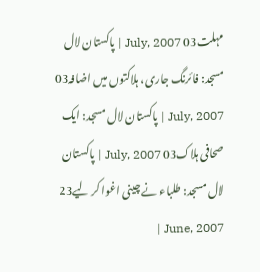مہلت03 July, 2007 | پاکستان لال مسجد: فائرنگ جاری، ہلاکتوں میں اضافہ03 July, 2007 | پاکستان لال مسجد: ایک صحافی ہلاک03 July, 2007 | پاکستان لال مسجد: طلباء نے چینی اغوا کر لیے23 June, 2007 |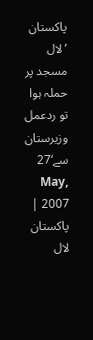پاکستان ’لال مسجد پر حملہ ہوا تو ردعمل وزیرستان سے‘27 May, 2007 | پاکستان لال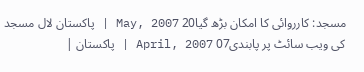مسجد: کارروائی کا امکان بڑھ گیا20 May, 2007 | پاکستان لال مسجد کی ویب سائٹ پر پابندی07 April, 2007 | پاکستان |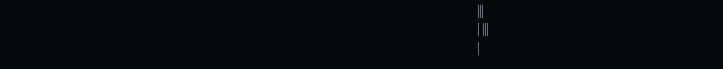|||
| |||
|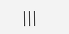|||